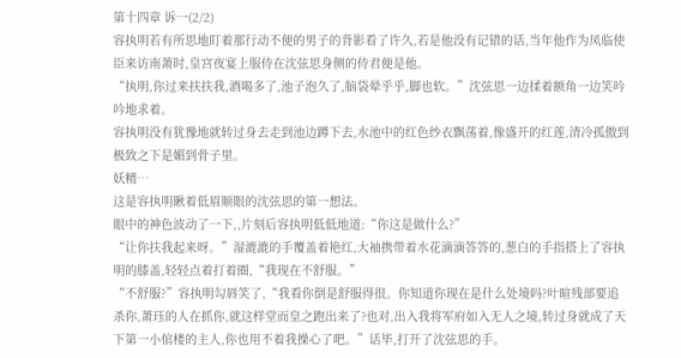第十四章 诉一(2/2)
容执明若有所思地盯着那行动不便的男子的背影看了许久,若是他没有记错的话,当年他作为凤临使臣来访南萧时,皇宫夜宴上服侍在沈弦思身侧的侍君便是他。
“执明,你过来扶扶我,酒喝多了,池子泡久了,脑袋晕乎乎,脚也软。”沈弦思一边揉着额角一边笑吟吟地求着。
容执明没有犹豫地就转过身去走到池边蹲下去,水池中的红色纱衣飘荡着,像盛开的红莲,清冷孤傲到极致之下是媚到骨子里。
妖精…
这是容执明瞅着低眉顺眼的沈弦思的第一想法。
眼中的神色波动了一下,,片刻后容执明低低地道:“你这是做什么?”
“让你扶我起来呀。”湿漉漉的手覆盖着艳红,大袖携带着水花滴滴答答的,葱白的手指搭上了容执明的膝盖,轻轻点着打着圈,“我现在不舒服。”
“不舒服?”容执明勾唇笑了,“我看你倒是舒服得很。你知道你现在是什么处境吗?叶暄残部要追杀你,萧珏的人在抓你,就这样堂而皇之跑出来了?也对,出入我将军府如入无人之境,转过身就成了天下第一小倌楼的主人,你也用不着我操心了吧。”话毕,打开了沈弦思的手。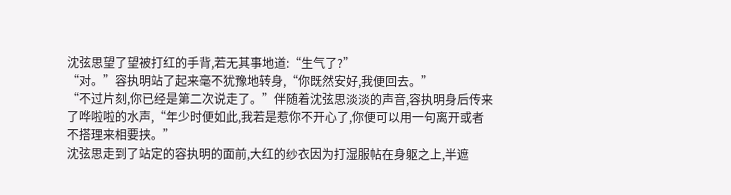沈弦思望了望被打红的手背,若无其事地道:“生气了?”
“对。”容执明站了起来毫不犹豫地转身,“你既然安好,我便回去。”
“不过片刻,你已经是第二次说走了。”伴随着沈弦思淡淡的声音,容执明身后传来了哗啦啦的水声,“年少时便如此,我若是惹你不开心了,你便可以用一句离开或者不搭理来相要挟。”
沈弦思走到了站定的容执明的面前,大红的纱衣因为打湿服帖在身躯之上,半遮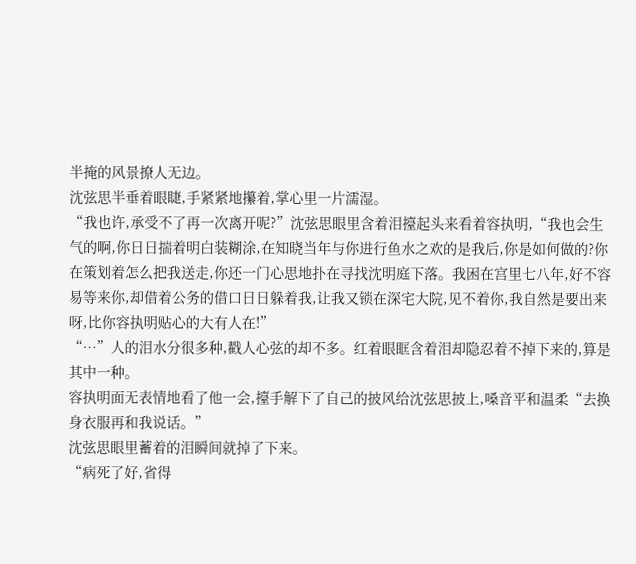半掩的风景撩人无边。
沈弦思半垂着眼睫,手紧紧地攥着,掌心里一片濡湿。
“我也许,承受不了再一次离开呢?”沈弦思眼里含着泪擡起头来看着容执明,“我也会生气的啊,你日日揣着明白装糊涂,在知晓当年与你进行鱼水之欢的是我后,你是如何做的?你在策划着怎么把我送走,你还一门心思地扑在寻找沈明庭下落。我困在宫里七八年,好不容易等来你,却借着公务的借口日日躲着我,让我又锁在深宅大院,见不着你,我自然是要出来呀,比你容执明贴心的大有人在!”
“…”人的泪水分很多种,戳人心弦的却不多。红着眼眶含着泪却隐忍着不掉下来的,算是其中一种。
容执明面无表情地看了他一会,擡手解下了自己的披风给沈弦思披上,嗓音平和温柔“去换身衣服再和我说话。”
沈弦思眼里蓄着的泪瞬间就掉了下来。
“病死了好,省得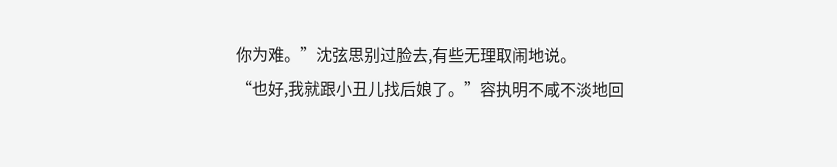你为难。”沈弦思别过脸去,有些无理取闹地说。
“也好,我就跟小丑儿找后娘了。”容执明不咸不淡地回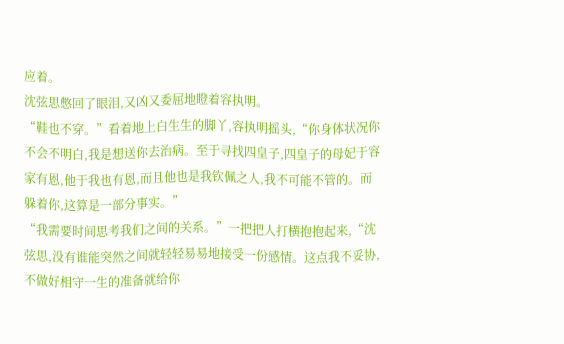应着。
沈弦思憋回了眼泪,又凶又委屈地瞪着容执明。
“鞋也不穿。”看着地上白生生的脚丫,容执明摇头,“你身体状况你不会不明白,我是想送你去治病。至于寻找四皇子,四皇子的母妃于容家有恩,他于我也有恩,而且他也是我钦佩之人,我不可能不管的。而躲着你,这算是一部分事实。”
“我需要时间思考我们之间的关系。”一把把人打横抱抱起来,“沈弦思,没有谁能突然之间就轻轻易易地接受一份感情。这点我不妥协,不做好相守一生的准备就给你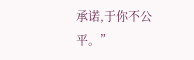承诺,于你不公平。”